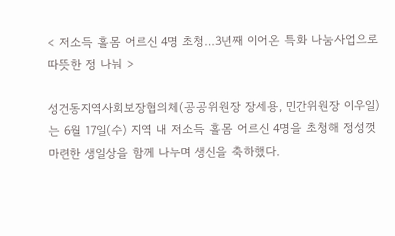< 저소득 홀몸 어르신 4명 초청…3년째 이어온 특화 나눔사업으로 따뜻한 정 나눠 >

성건동지역사회보장협의체(공공위원장 장세용, 민간위원장 이우일)는 6월 17일(수) 지역 내 저소득 홀몸 어르신 4명을 초청해 정성껏 마련한 생일상을 함께 나누며 생신을 축하했다.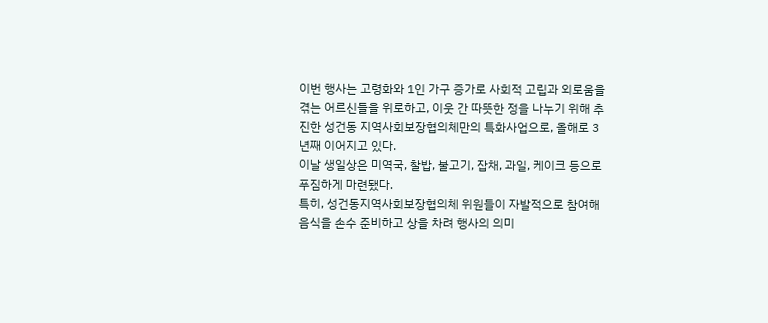이번 행사는 고령화와 1인 가구 증가로 사회적 고립과 외로움을 겪는 어르신들을 위로하고, 이웃 간 따뜻한 정을 나누기 위해 추진한 성건동 지역사회보장협의체만의 특화사업으로, 올해로 3년째 이어지고 있다.
이날 생일상은 미역국, 찰밥, 불고기, 잡채, 과일, 케이크 등으로 푸짐하게 마련됐다.
특히, 성건동지역사회보장협의체 위원들이 자발적으로 참여해 음식을 손수 준비하고 상을 차려 행사의 의미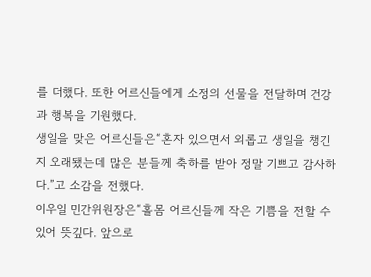를 더했다. 또한 어르신들에게 소정의 선물을 전달하며 건강과 행복을 기원했다.
생일을 맞은 어르신들은“혼자 있으면서 외롭고 생일을 챙긴지 오래됐는데 많은 분들께 축하를 받아 정말 기쁘고 감사하다.”고 소감을 전했다.
이우일 민간위원장은“홀몸 어르신들께 작은 기쁨을 전할 수 있어 뜻깊다. 앞으로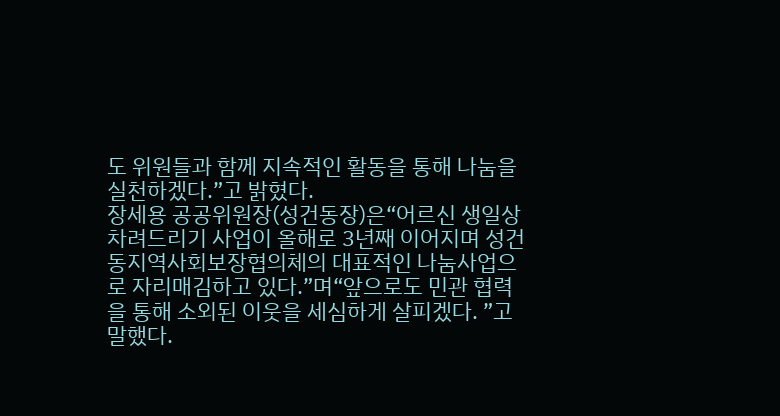도 위원들과 함께 지속적인 활동을 통해 나눔을 실천하겠다.”고 밝혔다.
장세용 공공위원장(성건동장)은“어르신 생일상 차려드리기 사업이 올해로 3년째 이어지며 성건동지역사회보장협의체의 대표적인 나눔사업으로 자리매김하고 있다.”며“앞으로도 민관 협력을 통해 소외된 이웃을 세심하게 살피겠다. ”고 말했다.